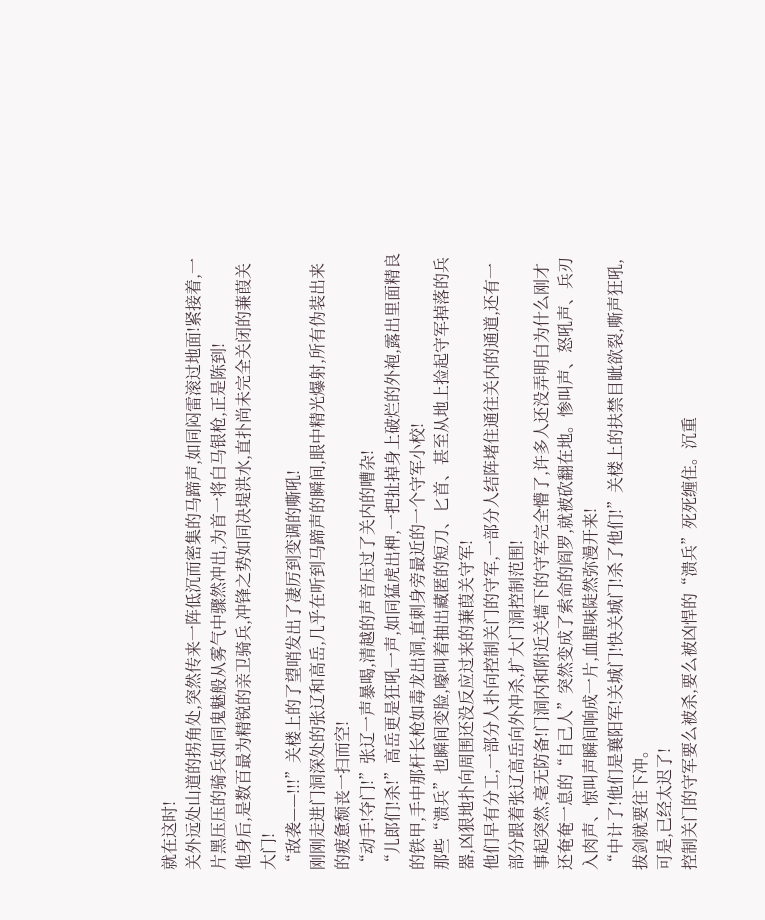就在这时!
关外远处山道的拐角处,突然传来一阵低沉而密集的马蹄声,如同闷雷滚过地面!紧接着,一片黑压压的骑兵如同鬼魅般从雾气中骤然冲出,为首一将白马银枪,正是陈到!
他身后,是数百最为精锐的亲卫骑兵,冲锋之势如同决堤洪水,直扑尚未完全关闭的蒹葭关大门!
“敌袭——!!!”关楼上的了望哨发出了凄厉到变调的嘶吼!
刚刚走进门洞深处的张辽和高岳,几乎在听到马蹄声的瞬间,眼中精光爆射,所有伪装出来的疲惫颓丧一扫而空!
“动手!夺门!”张辽一声暴喝,清越的声音压过了关内的嘈杂!
“儿郎们!杀!”高岳更是狂吼一声,如同猛虎出柙,一把扯掉身上破烂的外袍,露出里面精良的铁甲,手中那杆长枪如毒龙出洞,直刺身旁最近的一个守军小校!
那些“溃兵”也瞬间变脸,嚎叫着抽出藏匿的短刀、匕首、甚至从地上捡起守军掉落的兵器,凶狠地扑向周围还没反应过来的蒹葭关守军!
他们早有分工,一部分人扑向控制关门的守军,一部分人结阵堵住通往关内的通道,还有一部分跟着张辽高岳向外冲杀,扩大门洞控制范围!
事起突然,毫无防备!门洞内和附近关墙下的守军完全懵了,许多人还没弄明白为什么刚才还奄奄一息的“自己人”突然变成了索命的阎罗,就被砍翻在地。惨叫声、怒吼声、兵刃入肉声、惊叫声瞬间响成一片,血腥味陡然弥漫开来!
“中计了!他们是襄阳军!关城门!快关城门!杀了他们!”关楼上的扶禁目眦欲裂,嘶声狂吼,拔剑就要往下冲。
可是,已经太迟了!
控制关门的守军要么被杀,要么被凶悍的“溃兵”死死缠住。沉重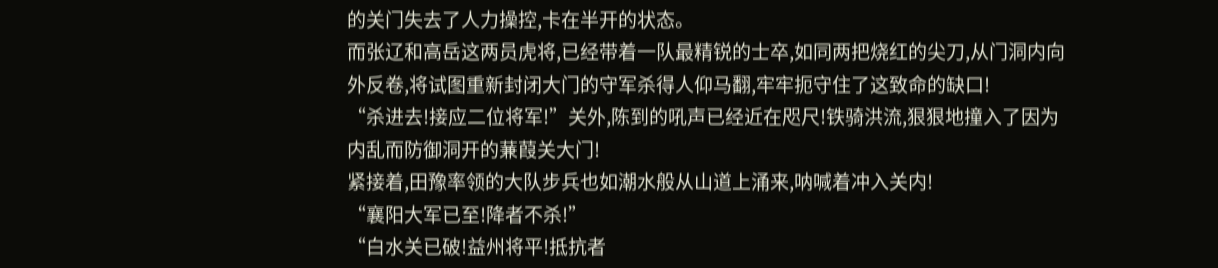的关门失去了人力操控,卡在半开的状态。
而张辽和高岳这两员虎将,已经带着一队最精锐的士卒,如同两把烧红的尖刀,从门洞内向外反卷,将试图重新封闭大门的守军杀得人仰马翻,牢牢扼守住了这致命的缺口!
“杀进去!接应二位将军!”关外,陈到的吼声已经近在咫尺!铁骑洪流,狠狠地撞入了因为内乱而防御洞开的蒹葭关大门!
紧接着,田豫率领的大队步兵也如潮水般从山道上涌来,呐喊着冲入关内!
“襄阳大军已至!降者不杀!”
“白水关已破!益州将平!抵抗者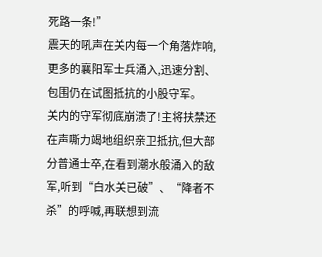死路一条!”
震天的吼声在关内每一个角落炸响,更多的襄阳军士兵涌入,迅速分割、包围仍在试图抵抗的小股守军。
关内的守军彻底崩溃了!主将扶禁还在声嘶力竭地组织亲卫抵抗,但大部分普通士卒,在看到潮水般涌入的敌军,听到“白水关已破”、“降者不杀”的呼喊,再联想到流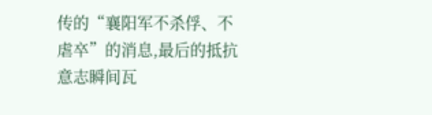传的“襄阳军不杀俘、不虐卒”的消息,最后的抵抗意志瞬间瓦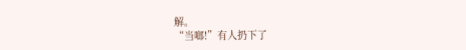解。
“当啷!”有人扔下了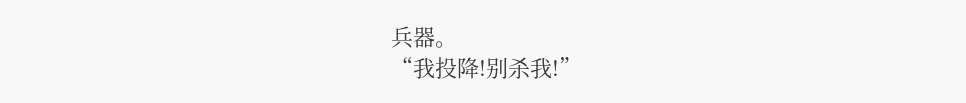兵器。
“我投降!别杀我!”